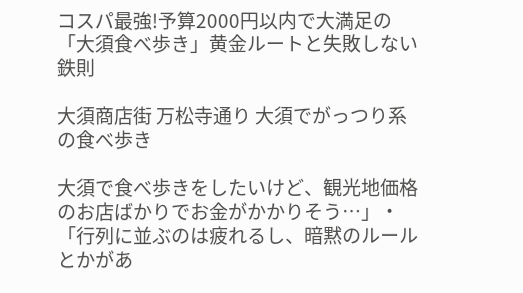コスパ最強!予算2000円以内で大満足の「大須食べ歩き」黄金ルートと失敗しない鉄則

大須商店街 万松寺通り 大須でがっつり系の食べ歩き

大須で食べ歩きをしたいけど、観光地価格のお店ばかりでお金がかかりそう…」・「行列に並ぶのは疲れるし、暗黙のルールとかがあ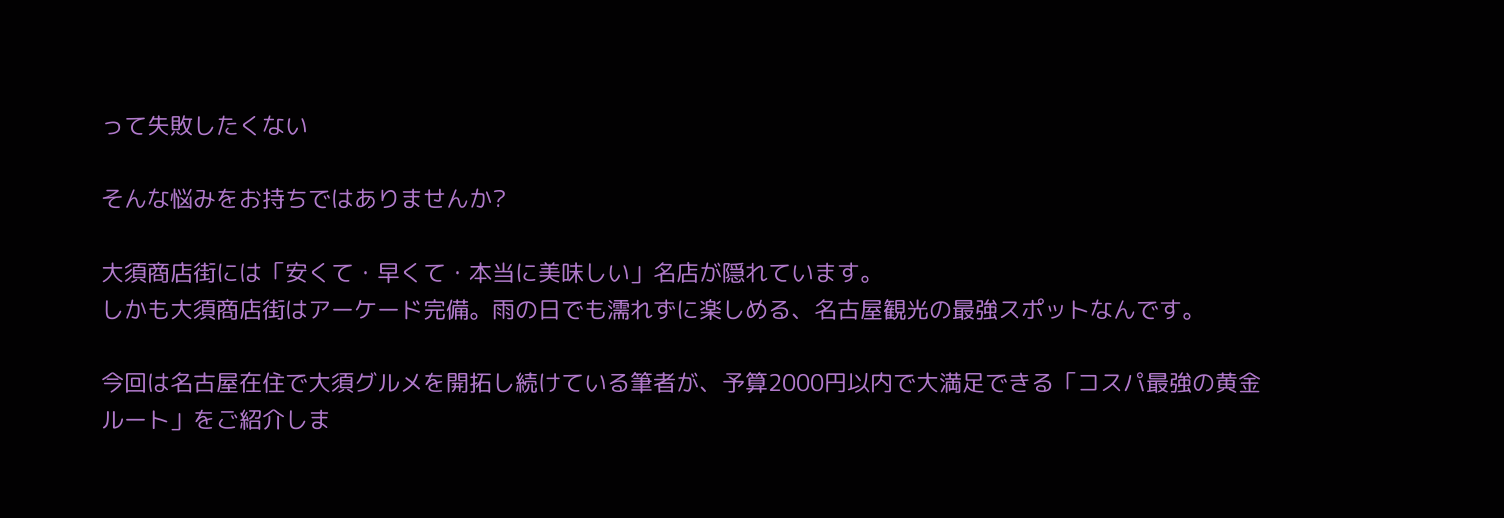って失敗したくない

そんな悩みをお持ちではありませんか?

大須商店街には「安くて・早くて・本当に美味しい」名店が隠れています。
しかも大須商店街はアーケード完備。雨の日でも濡れずに楽しめる、名古屋観光の最強スポットなんです。

今回は名古屋在住で大須グルメを開拓し続けている筆者が、予算2000円以内で大満足できる「コスパ最強の黄金ルート」をご紹介しま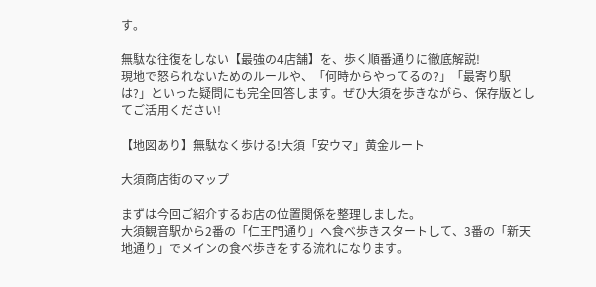す。

無駄な往復をしない【最強の4店舗】を、歩く順番通りに徹底解説!
現地で怒られないためのルールや、「何時からやってるの?」「最寄り駅は?」といった疑問にも完全回答します。ぜひ大須を歩きながら、保存版としてご活用ください!

【地図あり】無駄なく歩ける!大須「安ウマ」黄金ルート

大須商店街のマップ

まずは今回ご紹介するお店の位置関係を整理しました。
大須観音駅から2番の「仁王門通り」へ食べ歩きスタートして、3番の「新天地通り」でメインの食べ歩きをする流れになります。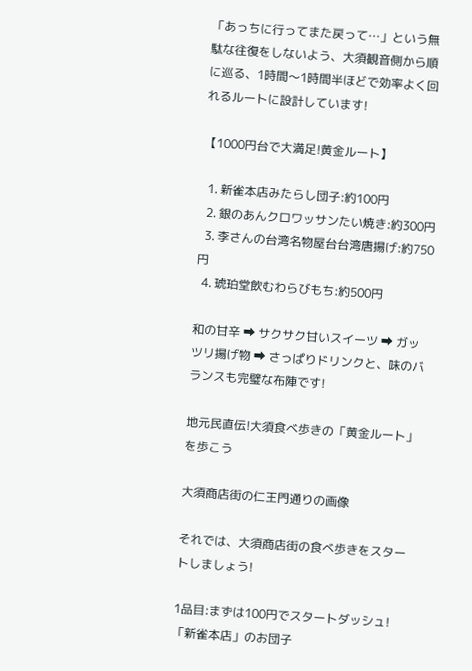「あっちに行ってまた戻って…」という無駄な往復をしないよう、大須観音側から順に巡る、1時間〜1時間半ほどで効率よく回れるルートに設計しています!

【1000円台で大満足!黄金ルート】

  1. 新雀本店みたらし団子:約100円
  2. 銀のあんクロワッサンたい焼き:約300円
  3. 李さんの台湾名物屋台台湾唐揚げ:約750円
  4. 琥珀堂飲むわらびもち:約500円

和の甘辛 ➡ サクサク甘いスイーツ ➡ ガッツリ揚げ物 ➡ さっぱりドリンクと、味のバランスも完璧な布陣です!

地元民直伝!大須食べ歩きの「黄金ルート」を歩こう

大須商店街の仁王門通りの画像

それでは、大須商店街の食べ歩きをスタートしましょう!

1品目:まずは100円でスタートダッシュ!「新雀本店」のお団子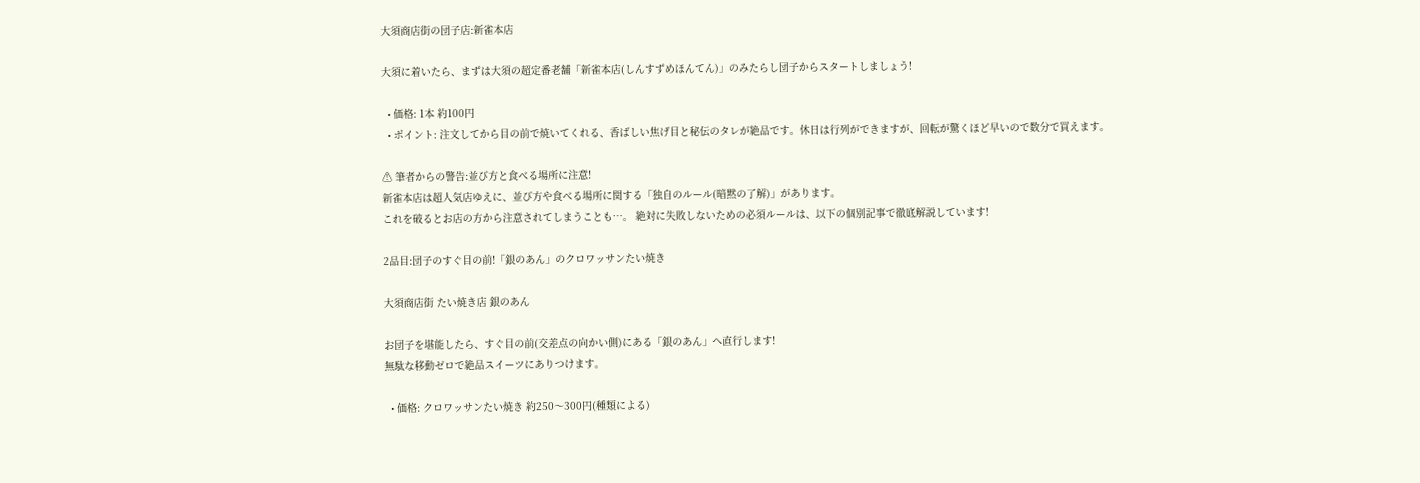大須商店街の団子店:新雀本店

大須に着いたら、まずは大須の超定番老舗「新雀本店(しんすずめほんてん)」のみたらし団子からスタートしましょう!

  • 価格: 1本 約100円
  • ポイント: 注文してから目の前で焼いてくれる、香ばしい焦げ目と秘伝のタレが絶品です。休日は行列ができますが、回転が驚くほど早いので数分で買えます。

⚠ 筆者からの警告:並び方と食べる場所に注意!
新雀本店は超人気店ゆえに、並び方や食べる場所に関する「独自のルール(暗黙の了解)」があります。
これを破るとお店の方から注意されてしまうことも…。 絶対に失敗しないための必須ルールは、以下の個別記事で徹底解説しています!

2品目:団子のすぐ目の前!「銀のあん」のクロワッサンたい焼き

大須商店街 たい焼き店 銀のあん

お団子を堪能したら、すぐ目の前(交差点の向かい側)にある「銀のあん」へ直行します!
無駄な移動ゼロで絶品スイーツにありつけます。

  • 価格: クロワッサンたい焼き 約250〜300円(種類による)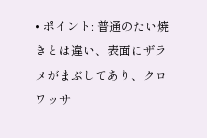• ポイント: 普通のたい焼きとは違い、表面にザラメがまぶしてあり、クロワッサ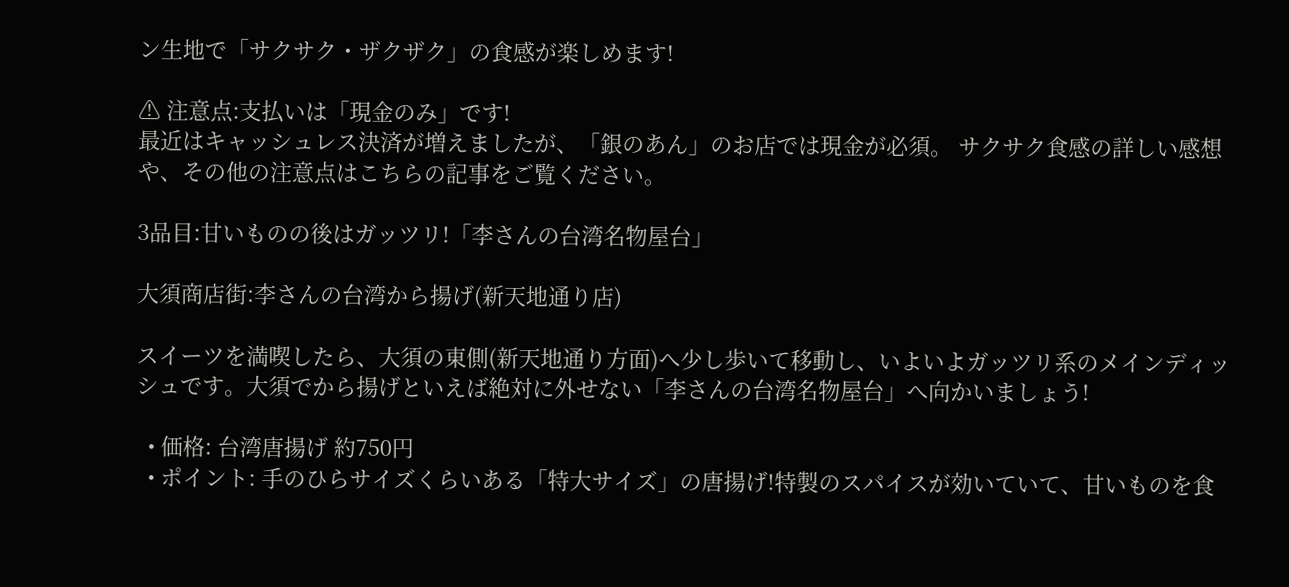ン生地で「サクサク・ザクザク」の食感が楽しめます!

⚠ 注意点:支払いは「現金のみ」です!
最近はキャッシュレス決済が増えましたが、「銀のあん」のお店では現金が必須。 サクサク食感の詳しい感想や、その他の注意点はこちらの記事をご覧ください。

3品目:甘いものの後はガッツリ!「李さんの台湾名物屋台」

大須商店街:李さんの台湾から揚げ(新天地通り店)

スイーツを満喫したら、大須の東側(新天地通り方面)へ少し歩いて移動し、いよいよガッツリ系のメインディッシュです。大須でから揚げといえば絶対に外せない「李さんの台湾名物屋台」へ向かいましょう!

  • 価格: 台湾唐揚げ 約750円
  • ポイント: 手のひらサイズくらいある「特大サイズ」の唐揚げ!特製のスパイスが効いていて、甘いものを食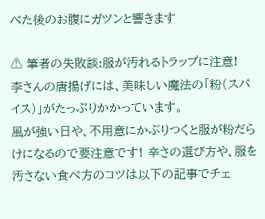べた後のお腹にガツンと響きます

⚠ 筆者の失敗談:服が汚れるトラップに注意!
李さんの唐揚げには、美味しい魔法の「粉(スパイス)」がたっぷりかかっています。
風が強い日や、不用意にかぶりつくと服が粉だらけになるので要注意です! 辛さの選び方や、服を汚さない食べ方のコツは以下の記事でチェ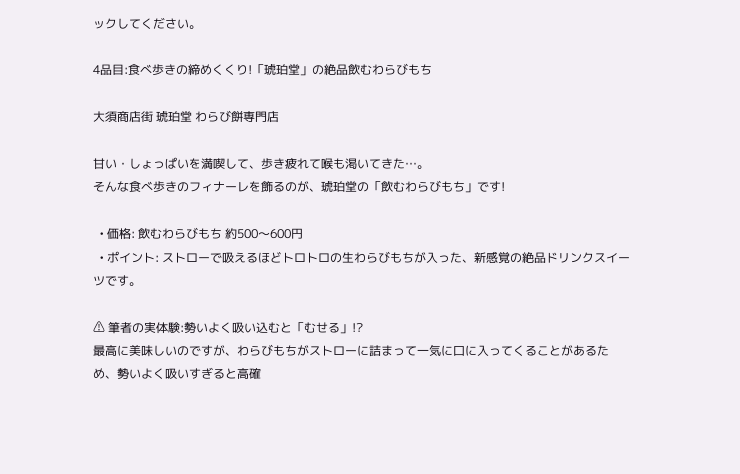ックしてください。

4品目:食べ歩きの締めくくり!「琥珀堂」の絶品飲むわらびもち

大須商店街 琥珀堂 わらび餅専門店

甘い・しょっぱいを満喫して、歩き疲れて喉も渇いてきた…。
そんな食べ歩きのフィナーレを飾るのが、琥珀堂の「飲むわらびもち」です!

  • 価格: 飲むわらびもち 約500〜600円
  • ポイント: ストローで吸えるほどトロトロの生わらびもちが入った、新感覚の絶品ドリンクスイーツです。

⚠ 筆者の実体験:勢いよく吸い込むと「むせる」!?
最高に美味しいのですが、わらびもちがストローに詰まって一気に口に入ってくることがあるため、勢いよく吸いすぎると高確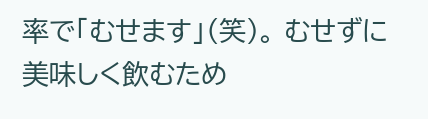率で「むせます」(笑)。 むせずに美味しく飲むため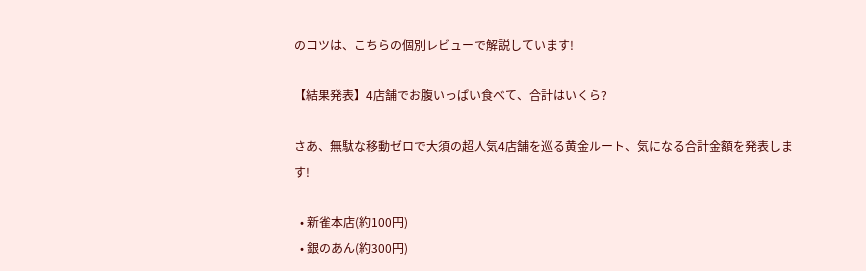のコツは、こちらの個別レビューで解説しています!

【結果発表】4店舗でお腹いっぱい食べて、合計はいくら?

さあ、無駄な移動ゼロで大須の超人気4店舗を巡る黄金ルート、気になる合計金額を発表します!

  • 新雀本店(約100円)
  • 銀のあん(約300円)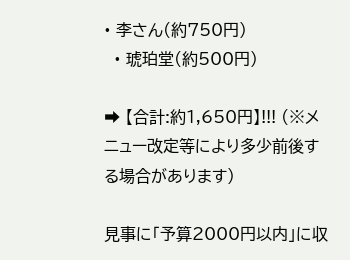• 李さん(約750円)
  • 琥珀堂(約500円)

➡ 【合計:約1,650円】!!! (※メニュー改定等により多少前後する場合があります)

見事に「予算2000円以内」に収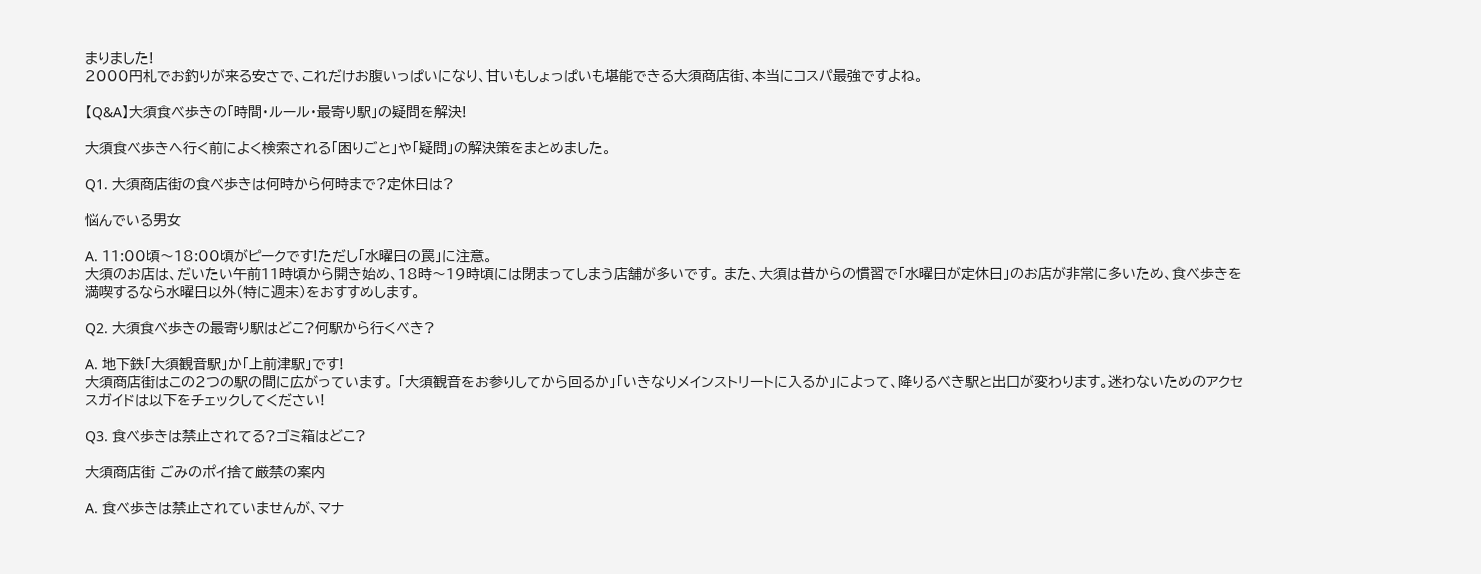まりました!
2000円札でお釣りが来る安さで、これだけお腹いっぱいになり、甘いもしょっぱいも堪能できる大須商店街、本当にコスパ最強ですよね。

【Q&A】大須食べ歩きの「時間・ルール・最寄り駅」の疑問を解決!

大須食べ歩きへ行く前によく検索される「困りごと」や「疑問」の解決策をまとめました。

Q1. 大須商店街の食べ歩きは何時から何時まで?定休日は?

悩んでいる男女

A. 11:00頃〜18:00頃がピークです!ただし「水曜日の罠」に注意。
大須のお店は、だいたい午前11時頃から開き始め、18時〜19時頃には閉まってしまう店舗が多いです。 また、大須は昔からの慣習で「水曜日が定休日」のお店が非常に多いため、食べ歩きを満喫するなら水曜日以外(特に週末)をおすすめします。

Q2. 大須食べ歩きの最寄り駅はどこ?何駅から行くべき?

A. 地下鉄「大須観音駅」か「上前津駅」です!
大須商店街はこの2つの駅の間に広がっています。 「大須観音をお参りしてから回るか」「いきなりメインストリートに入るか」によって、降りるべき駅と出口が変わります。迷わないためのアクセスガイドは以下をチェックしてください!

Q3. 食べ歩きは禁止されてる?ゴミ箱はどこ?

大須商店街 ごみのポイ捨て厳禁の案内

A. 食べ歩きは禁止されていませんが、マナ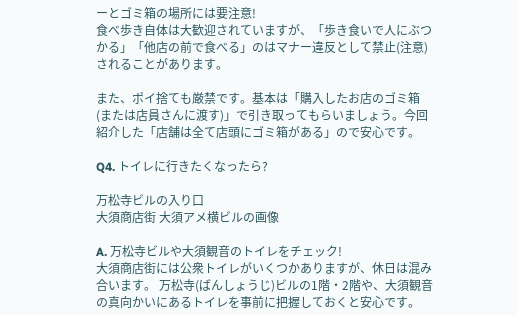ーとゴミ箱の場所には要注意!
食べ歩き自体は大歓迎されていますが、「歩き食いで人にぶつかる」「他店の前で食べる」のはマナー違反として禁止(注意)されることがあります。

また、ポイ捨ても厳禁です。基本は「購入したお店のゴミ箱(または店員さんに渡す)」で引き取ってもらいましょう。今回紹介した「店舗は全て店頭にゴミ箱がある」ので安心です。

Q4. トイレに行きたくなったら?

万松寺ビルの入り口
大須商店街 大須アメ横ビルの画像

A. 万松寺ビルや大須観音のトイレをチェック!
大須商店街には公衆トイレがいくつかありますが、休日は混み合います。 万松寺(ばんしょうじ)ビルの1階・2階や、大須観音の真向かいにあるトイレを事前に把握しておくと安心です。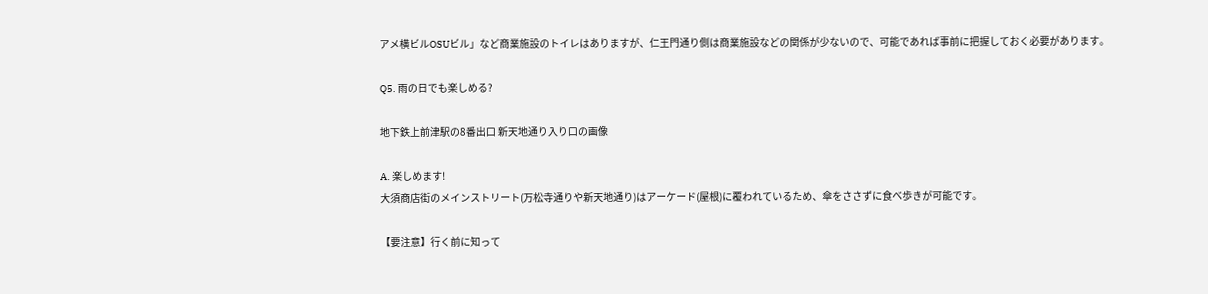アメ横ビルOSUビル」など商業施設のトイレはありますが、仁王門通り側は商業施設などの関係が少ないので、可能であれば事前に把握しておく必要があります。

Q5. 雨の日でも楽しめる?

地下鉄上前津駅の8番出口 新天地通り入り口の画像

A. 楽しめます!
大須商店街のメインストリート(万松寺通りや新天地通り)はアーケード(屋根)に覆われているため、傘をささずに食べ歩きが可能です。

【要注意】行く前に知って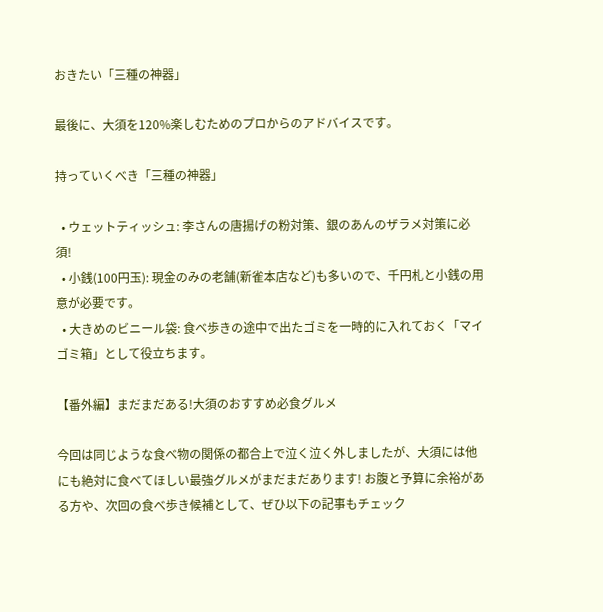おきたい「三種の神器」

最後に、大須を120%楽しむためのプロからのアドバイスです。

持っていくべき「三種の神器」

  • ウェットティッシュ: 李さんの唐揚げの粉対策、銀のあんのザラメ対策に必須!
  • 小銭(100円玉): 現金のみの老舗(新雀本店など)も多いので、千円札と小銭の用意が必要です。
  • 大きめのビニール袋: 食べ歩きの途中で出たゴミを一時的に入れておく「マイゴミ箱」として役立ちます。

【番外編】まだまだある!大須のおすすめ必食グルメ

今回は同じような食べ物の関係の都合上で泣く泣く外しましたが、大須には他にも絶対に食べてほしい最強グルメがまだまだあります! お腹と予算に余裕がある方や、次回の食べ歩き候補として、ぜひ以下の記事もチェック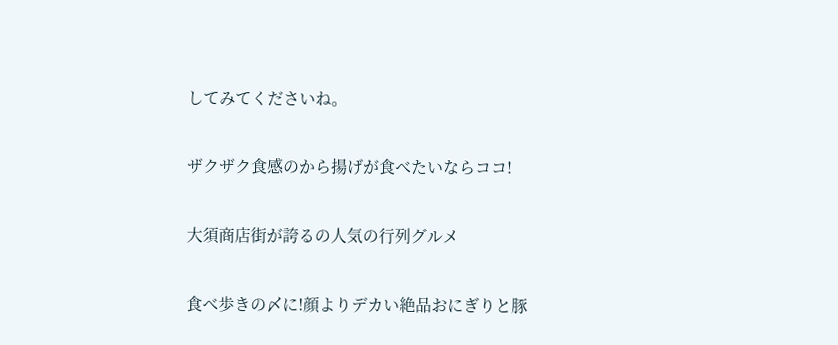してみてくださいね。

ザクザク食感のから揚げが食べたいならココ!

大須商店街が誇るの人気の行列グルメ

食べ歩きの〆に!顔よりデカい絶品おにぎりと豚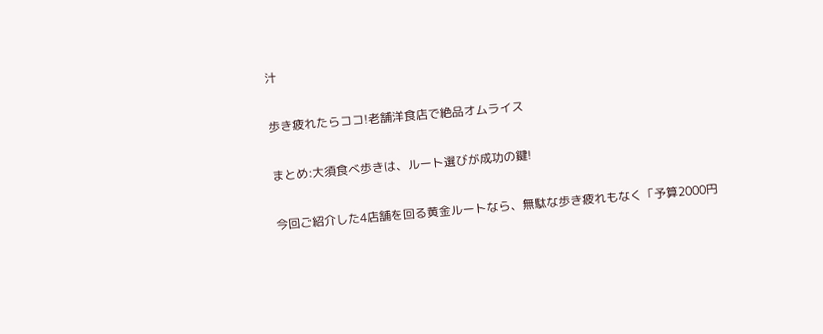汁

歩き疲れたらココ!老舗洋食店で絶品オムライス

まとめ:大須食べ歩きは、ルート選びが成功の鍵!

今回ご紹介した4店舗を回る黄金ルートなら、無駄な歩き疲れもなく「予算2000円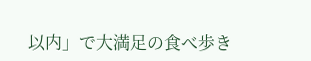以内」で大満足の食べ歩き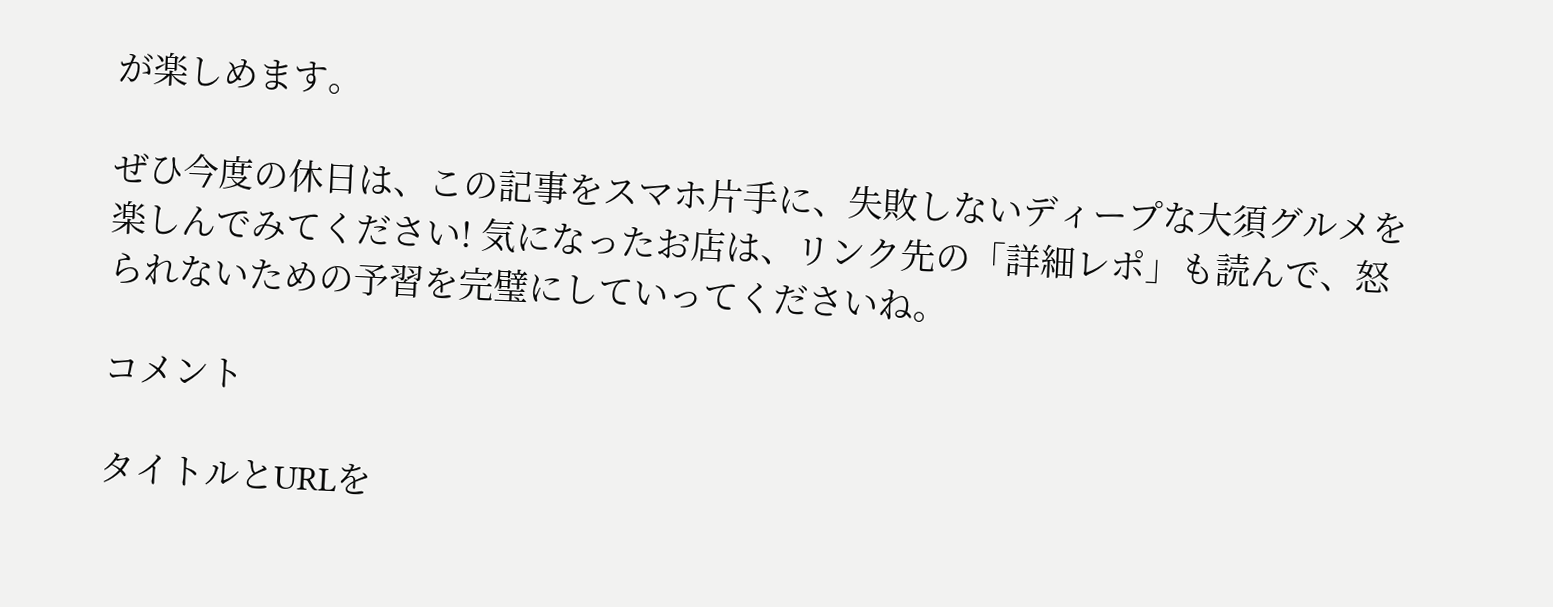が楽しめます。

ぜひ今度の休日は、この記事をスマホ片手に、失敗しないディープな大須グルメを楽しんでみてください! 気になったお店は、リンク先の「詳細レポ」も読んで、怒られないための予習を完璧にしていってくださいね。

コメント

タイトルとURLを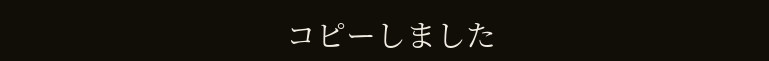コピーしました